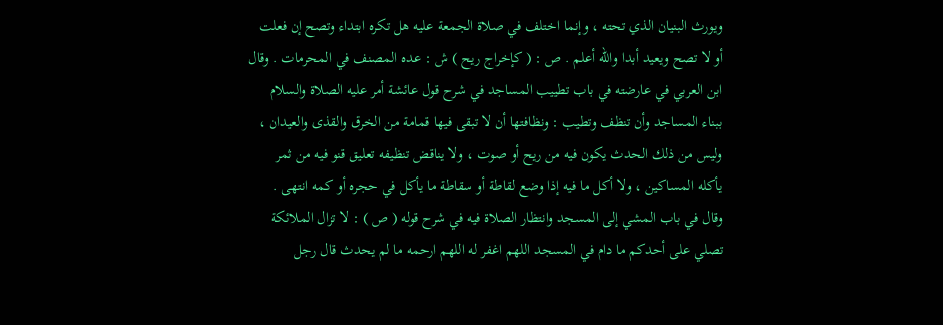ويورث البنيان الذي تحته ، وإنما اختلف في صلاة الجمعة عليه هل تكره ابتداء وتصح إن فعلت
أو لا تصح ويعيد أبدا والله أعلم . ص : ( كإخراج ريح ) ش : عده المصنف في المحرمات . وقال
ابن العربي في عارضته في باب تطييب المساجد في شرح قول عائشة أمر عليه الصلاة والسلام
ببناء المساجد وأن تنظف وتطيب : ونظافتها أن لا تبقى فيها قمامة من الخرق والقذى والعيدان ،
وليس من ذلك الحدث يكون فيه من ريح أو صوت ، ولا يناقض تنظيفه تعليق قنو فيه من ثمر
يأكله المساكين ، ولا أكل ما فيه إذا وضع لقاطة أو سقاطة ما يأكل في حجره أو كمه انتهى .
وقال في باب المشي إلى المسجد وانتظار الصلاة فيه في شرح قوله ( ص ) : لا تزال الملائكة
تصلي على أحدكم ما دام في المسجد اللهم اغفر له اللهم ارحمه ما لم يحدث قال رجل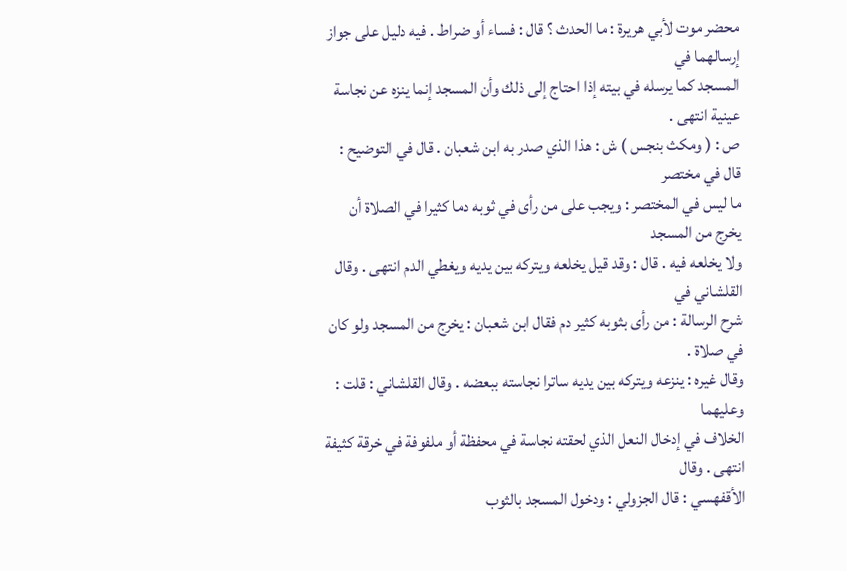محضر موت لأبي هريرة : ما الحدث ؟ قال : فساء أو ضراط . فيه دليل على جواز إرسالهما في
المسجد كما يرسله في بيته إذا احتاج إلى ذلك وأن المسجد إنما ينزه عن نجاسة عينية انتهى .
ص : ( ومكث بنجس ) ش : هذا الذي صدر به ابن شعبان . قال في التوضيح : قال في مختصر
ما ليس في المختصر : ويجب على من رأى في ثوبه دما كثيرا في الصلاة أن يخرج من المسجد
ولا يخلعه فيه . قال : وقد قيل يخلعه ويتركه بين يديه ويغطي الدم انتهى . وقال القلشاني في
شرح الرسالة : من رأى بثوبه كثير دم فقال ابن شعبان : يخرج من المسجد ولو كان في صلاة .
وقال غيره : ينزعه ويتركه بين يديه ساترا نجاسته ببعضه . وقال القلشاني : قلت : وعليهما
الخلاف في إدخال النعل الذي لحقته نجاسة في محفظة أو ملفوفة في خرقة كثيفة انتهى . وقال
الأقفهسي : قال الجزولي : ودخول المسجد بالثوب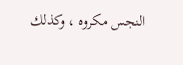النجس مكروه ، وكذلك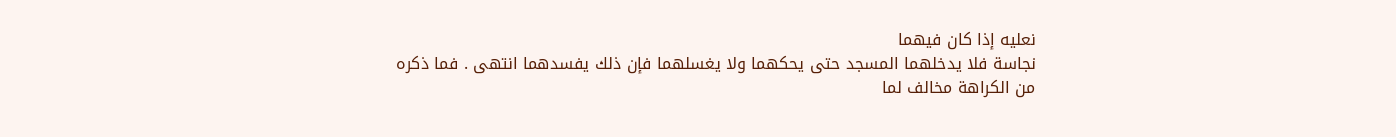نعليه إذا كان فيهما
نجاسة فلا يدخلهما المسجد حتى يحكهما ولا يغسلهما فإن ذلك يفسدهما انتهى . فما ذكره
من الكراهة مخالف لما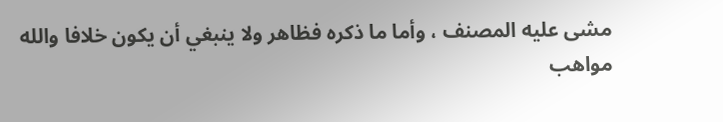مشى عليه المصنف ، وأما ما ذكره فظاهر ولا ينبغي أن يكون خلافا والله
مواهب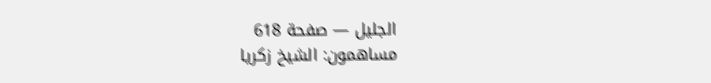الجليل — صفحة 618
مساهمون: الشيخ زكريا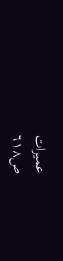عميرات
ص٦١٨